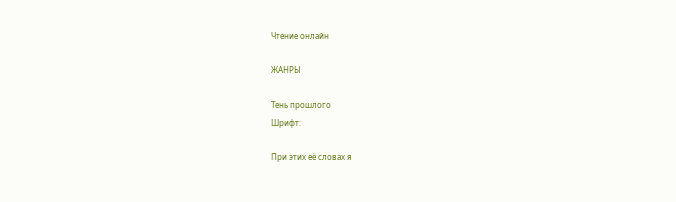Чтение онлайн

ЖАНРЫ

Тень прошлого
Шрифт:

При этих её словах я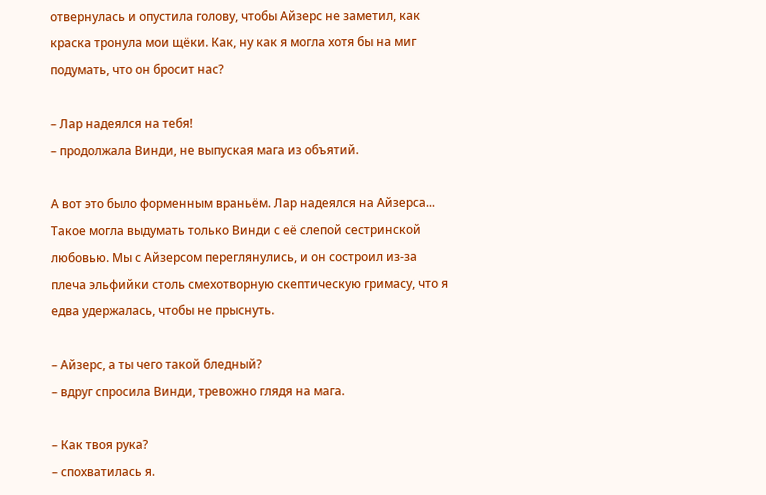отвернулась и опустила голову, чтобы Айзерс не заметил, как краска тронула мои щёки. Как, ну как я могла хотя бы на миг подумать, что он бросит нас?

– Лар надеялся на тебя!
– продолжала Винди, не выпуская мага из объятий.

А вот это было форменным враньём. Лар надеялся на Айзерса... Такое могла выдумать только Винди с её слепой сестринской любовью. Мы с Айзерсом переглянулись, и он состроил из-за плеча эльфийки столь смехотворную скептическую гримасу, что я едва удержалась, чтобы не прыснуть.

– Айзерс, а ты чего такой бледный?
– вдруг спросила Винди, тревожно глядя на мага.

– Как твоя рука?
– спохватилась я.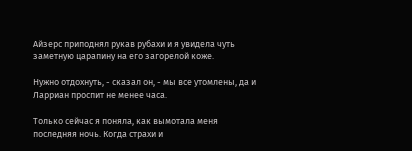Айзерс приподнял рукав рубахи и я увидела чуть заметную царапину на его загорелой коже.

Нужно отдохнуть, - сказал он, - мы все утомлены, да и Ларриан проспит не менее часа.

Только сейчас я поняла, как вымотала меня последняя ночь. Когда страхи и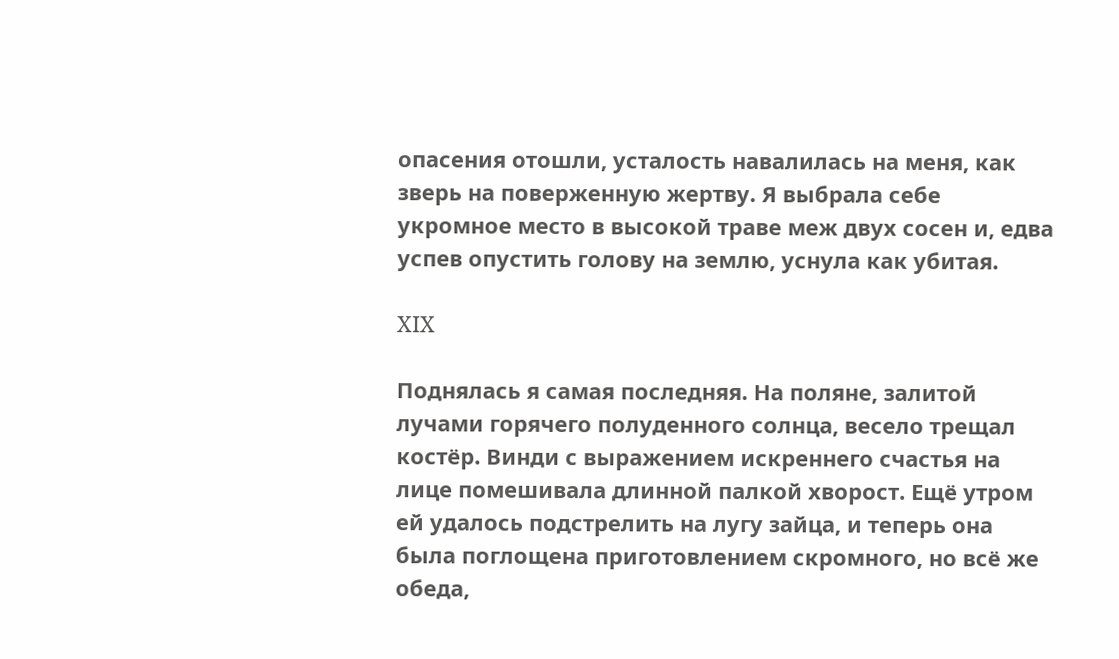опасения отошли, усталость навалилась на меня, как зверь на поверженную жертву. Я выбрала себе укромное место в высокой траве меж двух сосен и, едва успев опустить голову на землю, уснула как убитая.

XIX

Поднялась я самая последняя. На поляне, залитой лучами горячего полуденного солнца, весело трещал костёр. Винди с выражением искреннего счастья на лице помешивала длинной палкой хворост. Ещё утром ей удалось подстрелить на лугу зайца, и теперь она была поглощена приготовлением скромного, но всё же обеда,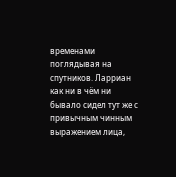временами поглядывая на спутников. Ларриан как ни в чём ни бывало сидел тут же с привычным чинным выражением лица,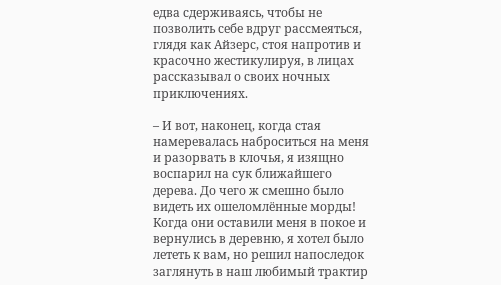едва сдерживаясь, чтобы не позволить себе вдруг рассмеяться, глядя как Айзерс, стоя напротив и красочно жестикулируя, в лицах рассказывал о своих ночных приключениях.

– И вот, наконец, когда стая намеревалась наброситься на меня и разорвать в клочья, я изящно воспарил на сук ближайшего дерева. До чего ж смешно было видеть их ошеломлённые морды! Когда они оставили меня в покое и вернулись в деревню, я хотел было лететь к вам, но решил напоследок заглянуть в наш любимый трактир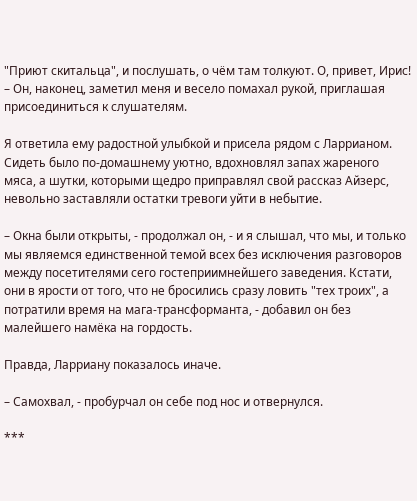"Приют скитальца", и послушать, о чём там толкуют. О, привет, Ирис!
– Он, наконец, заметил меня и весело помахал рукой, приглашая присоединиться к слушателям.

Я ответила ему радостной улыбкой и присела рядом с Ларрианом. Сидеть было по-домашнему уютно, вдохновлял запах жареного мяса, а шутки, которыми щедро приправлял свой рассказ Айзерс, невольно заставляли остатки тревоги уйти в небытие.

– Окна были открыты, - продолжал он, - и я слышал, что мы, и только мы являемся единственной темой всех без исключения разговоров между посетителями сего гостеприимнейшего заведения. Кстати, они в ярости от того, что не бросились сразу ловить "тех троих", а потратили время на мага-трансформанта, - добавил он без малейшего намёка на гордость.

Правда, Ларриану показалось иначе.

– Самохвал, - пробурчал он себе под нос и отвернулся.

***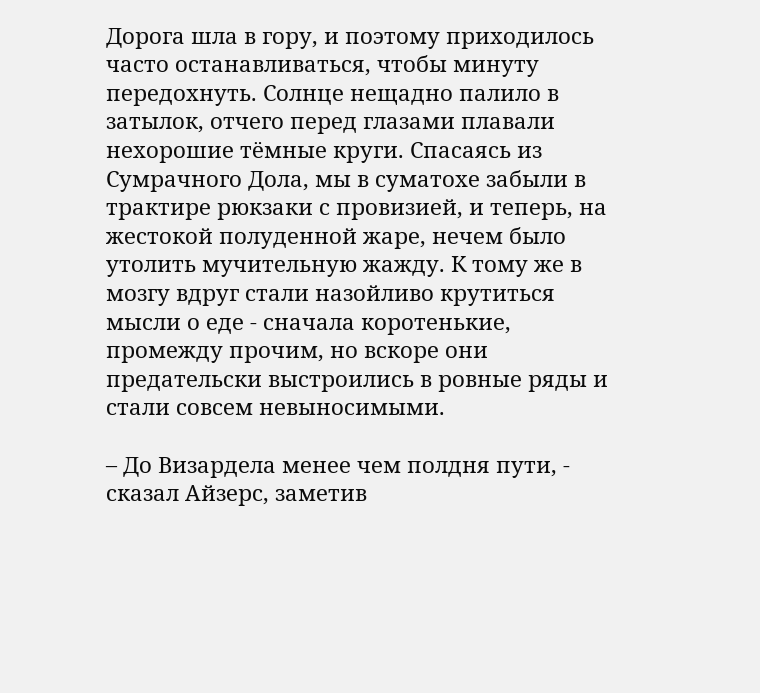Дорога шла в гору, и поэтому приходилось часто останавливаться, чтобы минуту передохнуть. Солнце нещадно палило в затылок, отчего перед глазами плавали нехорошие тёмные круги. Спасаясь из Сумрачного Дола, мы в суматохе забыли в трактире рюкзаки с провизией, и теперь, на жестокой полуденной жаре, нечем было утолить мучительную жажду. К тому же в мозгу вдруг стали назойливо крутиться мысли о еде - сначала коротенькие, промежду прочим, но вскоре они предательски выстроились в ровные ряды и стали совсем невыносимыми.

– До Визардела менее чем полдня пути, - сказал Айзерс, заметив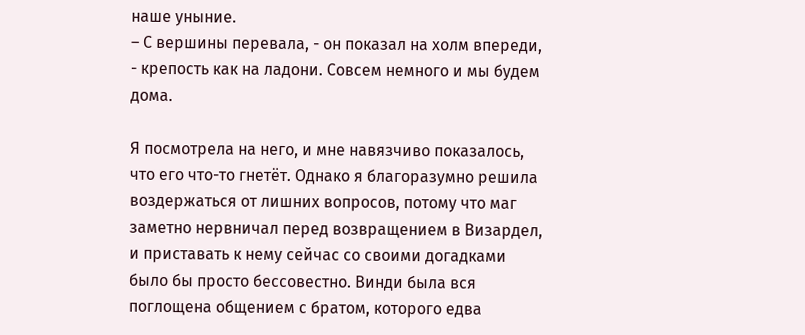наше уныние.
– С вершины перевала, - он показал на холм впереди, - крепость как на ладони. Совсем немного и мы будем дома.

Я посмотрела на него, и мне навязчиво показалось, что его что-то гнетёт. Однако я благоразумно решила воздержаться от лишних вопросов, потому что маг заметно нервничал перед возвращением в Визардел, и приставать к нему сейчас со своими догадками было бы просто бессовестно. Винди была вся поглощена общением с братом, которого едва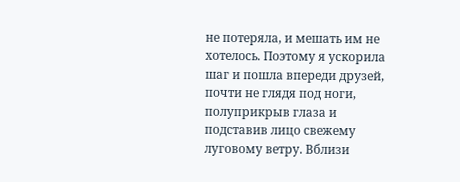не потеряла, и мешать им не хотелось. Поэтому я ускорила шаг и пошла впереди друзей, почти не глядя под ноги, полуприкрыв глаза и подставив лицо свежему луговому ветру. Вблизи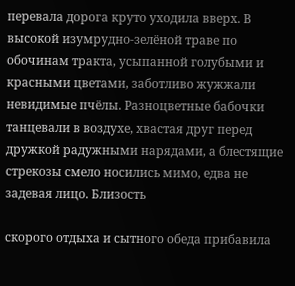перевала дорога круто уходила вверх. В высокой изумрудно-зелёной траве по обочинам тракта, усыпанной голубыми и красными цветами, заботливо жужжали невидимые пчёлы. Разноцветные бабочки танцевали в воздухе, хвастая друг перед дружкой радужными нарядами, а блестящие стрекозы смело носились мимо, едва не задевая лицо. Близость

скорого отдыха и сытного обеда прибавила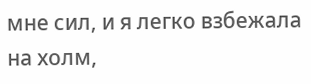мне сил, и я легко взбежала на холм,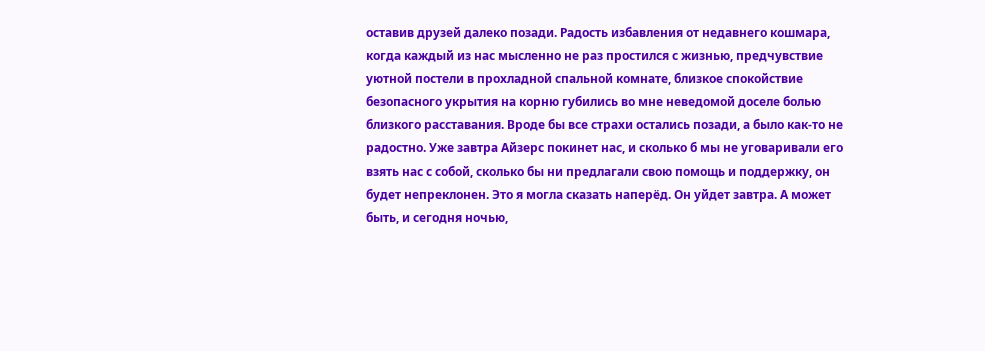оставив друзей далеко позади. Радость избавления от недавнего кошмара, когда каждый из нас мысленно не раз простился с жизнью, предчувствие уютной постели в прохладной спальной комнате, близкое спокойствие безопасного укрытия на корню губились во мне неведомой доселе болью близкого расставания. Вроде бы все страхи остались позади, а было как-то не радостно. Уже завтра Айзерс покинет нас, и сколько б мы не уговаривали его взять нас с собой, сколько бы ни предлагали свою помощь и поддержку, он будет непреклонен. Это я могла сказать наперёд. Он уйдет завтра. А может быть, и сегодня ночью,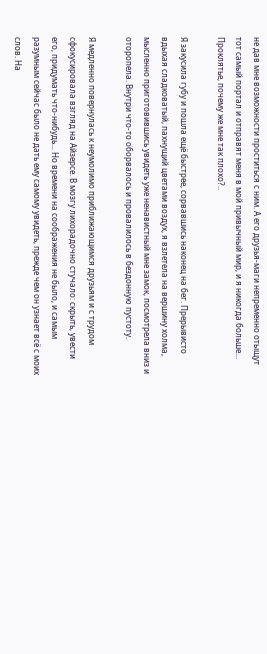не дав мне возможности проститься с ним. А его друзья-маги непременно отыщут тот самый портал и отправят меня в мой привычный мир, и я никогда больше... Проклятье, почему же мне так плохо?..

Я закусила губу и пошла ещё быстрее, сорвавшись наконец на бег. Прерывисто вдыхая сладковатый, пахнущий цветами воздух, я взлетела на вершину холма, мысленно приготовившись увидеть уже ненавистный мне замок, посмотрела вниз и оторопела. Внутри что-то оборвалось и провалилось в бездонную пустоту.

Я медленно повернулась к неумолимо приближающимся друзьям и с трудом сфокусировала взгляд на Айзерсе. В мозгу лихорадочно стучало: скрыть, увести его, придумать что-нибудь... Но времени на соображения не было, и самым разумным сейчас было не дать ему самому увидеть, прежде чем он узнает всё с моих слов. На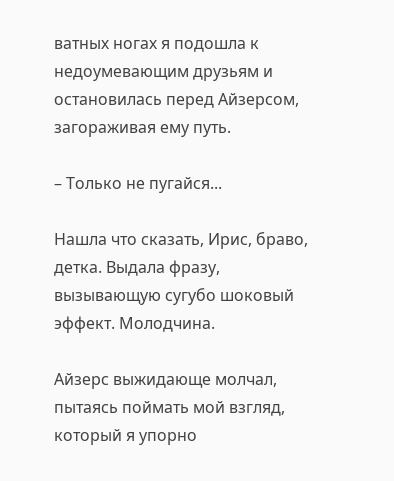ватных ногах я подошла к недоумевающим друзьям и остановилась перед Айзерсом, загораживая ему путь.

– Только не пугайся...

Нашла что сказать, Ирис, браво, детка. Выдала фразу, вызывающую сугубо шоковый эффект. Молодчина.

Айзерс выжидающе молчал, пытаясь поймать мой взгляд, который я упорно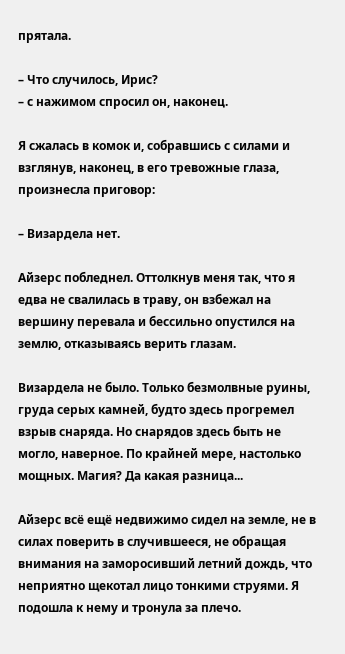прятала.

– Что случилось, Ирис?
– с нажимом спросил он, наконец.

Я сжалась в комок и, собравшись с силами и взглянув, наконец, в его тревожные глаза, произнесла приговор:

– Визардела нет.

Айзерс побледнел. Оттолкнув меня так, что я едва не свалилась в траву, он взбежал на вершину перевала и бессильно опустился на землю, отказываясь верить глазам.

Визардела не было. Только безмолвные руины, груда серых камней, будто здесь прогремел взрыв снаряда. Но снарядов здесь быть не могло, наверное. По крайней мере, настолько мощных. Магия? Да какая разница...

Айзерс всё ещё недвижимо сидел на земле, не в силах поверить в случившееся, не обращая внимания на заморосивший летний дождь, что неприятно щекотал лицо тонкими струями. Я подошла к нему и тронула за плечо.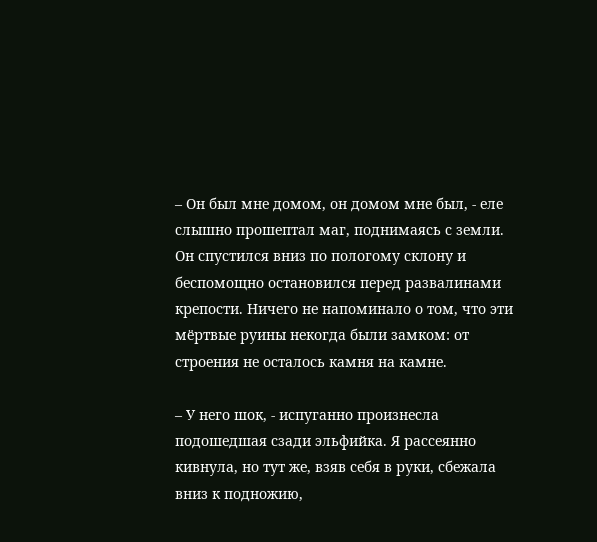– Он был мне домом, он домом мне был, - еле слышно прошептал маг, поднимаясь с земли. Он спустился вниз по пологому склону и беспомощно остановился перед развалинами крепости. Ничего не напоминало о том, что эти мёртвые руины некогда были замком: от строения не осталось камня на камне.

– У него шок, - испуганно произнесла подошедшая сзади эльфийка. Я рассеянно кивнула, но тут же, взяв себя в руки, сбежала вниз к подножию,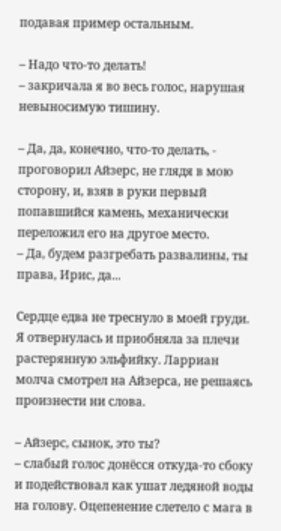подавая пример остальным.

– Надо что-то делать!
– закричала я во весь голос, нарушая невыносимую тишину.

– Да, да, конечно, что-то делать, - проговорил Айзерс, не глядя в мою сторону, и, взяв в руки первый попавшийся камень, механически переложил его на другое место.
– Да, будем разгребать развалины, ты права, Ирис, да...

Сердце едва не треснуло в моей груди. Я отвернулась и приобняла за плечи растерянную эльфийку. Ларриан молча смотрел на Айзерса, не решаясь произнести ни слова.

– Айзерс, сынок, это ты?
– слабый голос донёсся откуда-то сбоку и подействовал как ушат ледяной воды на голову. Оцепенение слетело с мага в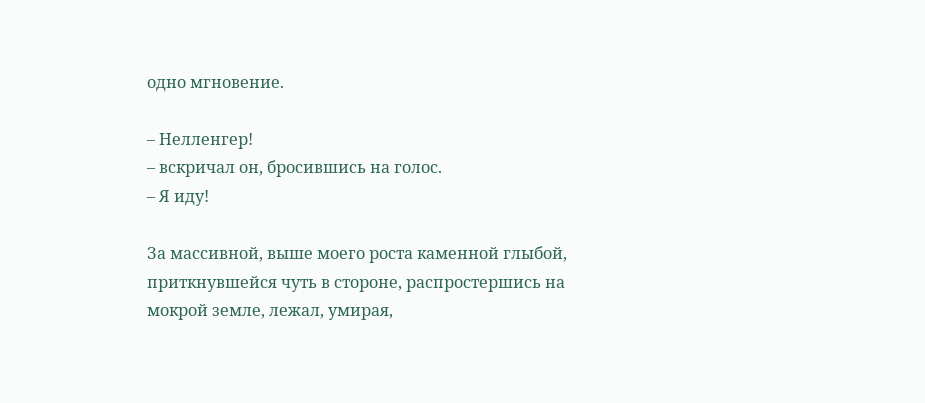одно мгновение.

– Нелленгер!
– вскричал он, бросившись на голос.
– Я иду!

За массивной, выше моего роста каменной глыбой, приткнувшейся чуть в стороне, распростершись на мокрой земле, лежал, умирая,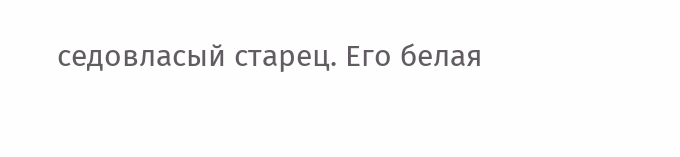седовласый старец. Его белая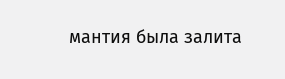мантия была залита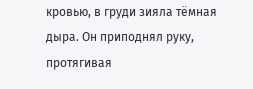кровью, в груди зияла тёмная дыра. Он приподнял руку, протягивая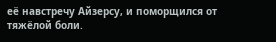её навстречу Айзерсу, и поморщился от тяжёлой боли.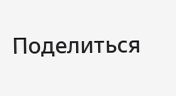Поделиться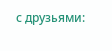с друзьями: